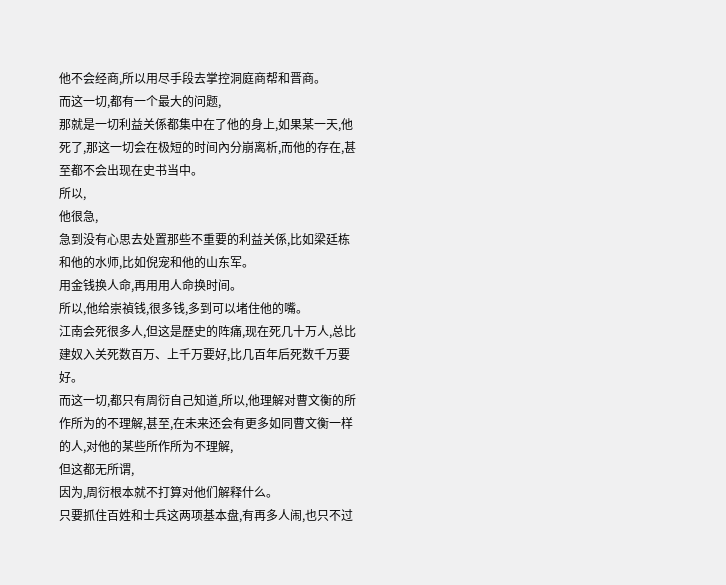他不会经商,所以用尽手段去掌控洞庭商帮和晋商。
而这一切,都有一个最大的问题,
那就是一切利益关係都集中在了他的身上,如果某一天,他死了,那这一切会在极短的时间內分崩离析,而他的存在,甚至都不会出现在史书当中。
所以,
他很急,
急到没有心思去处置那些不重要的利益关係,比如梁廷栋和他的水师,比如倪宠和他的山东军。
用金钱换人命,再用用人命换时间。
所以,他给崇禎钱,很多钱,多到可以堵住他的嘴。
江南会死很多人,但这是歷史的阵痛,现在死几十万人,总比建奴入关死数百万、上千万要好,比几百年后死数千万要好。
而这一切,都只有周衍自己知道,所以,他理解对曹文衡的所作所为的不理解,甚至,在未来还会有更多如同曹文衡一样的人,对他的某些所作所为不理解,
但这都无所谓,
因为,周衍根本就不打算对他们解释什么。
只要抓住百姓和士兵这两项基本盘,有再多人闹,也只不过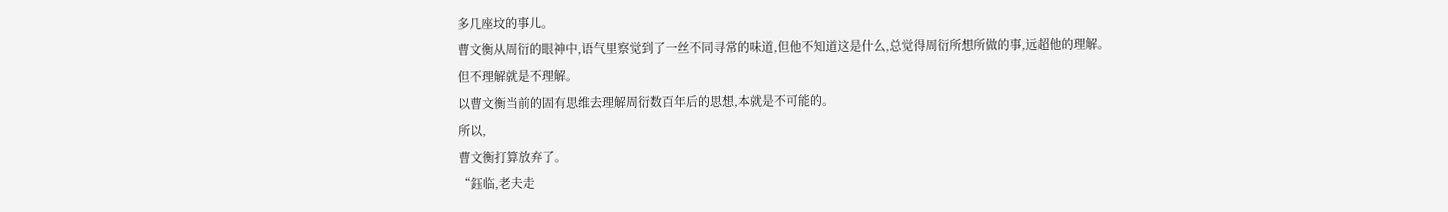多几座坟的事儿。
曹文衡从周衍的眼神中,语气里察觉到了一丝不同寻常的味道,但他不知道这是什么,总觉得周衍所想所做的事,远超他的理解。
但不理解就是不理解。
以曹文衡当前的固有思维去理解周衍数百年后的思想,本就是不可能的。
所以,
曹文衡打算放弃了。
“鈺临,老夫走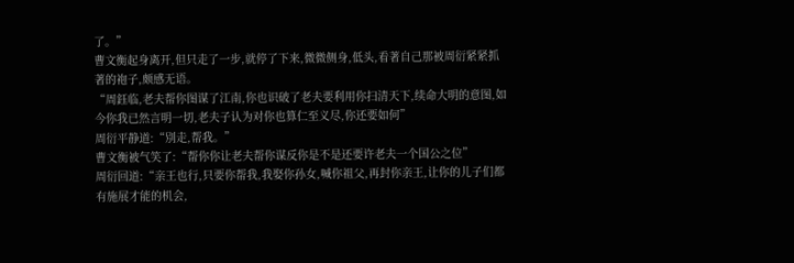了。”
曹文衡起身离开,但只走了一步,就停了下来,微微侧身,低头,看著自己那被周衍紧紧抓著的袍子,颇感无语。
“周鈺临,老夫帮你图谋了江南,你也识破了老夫要利用你扫清天下,续命大明的意图,如今你我已然言明一切,老夫子认为对你也算仁至义尽,你还要如何”
周衍平静道:“別走,帮我。”
曹文衡被气笑了:“帮你你让老夫帮你谋反你是不是还要许老夫一个国公之位”
周衍回道:“亲王也行,只要你帮我,我娶你孙女,喊你祖父,再封你亲王,让你的儿子们都有施展才能的机会,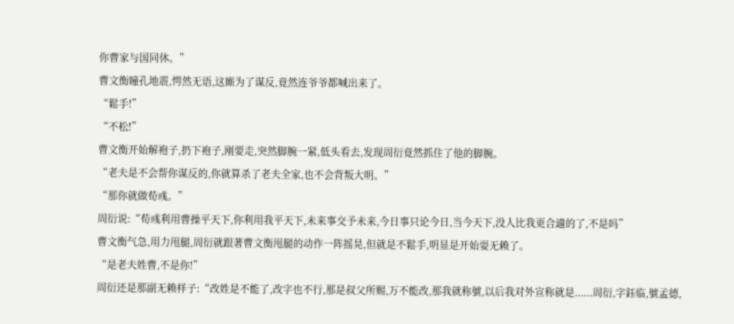你曹家与国同休。”
曹文衡瞳孔地震,愕然无语,这廝为了谋反,竟然连爷爷都喊出来了。
“鬆手!”
“不松!”
曹文衡开始解袍子,扔下袍子,刚要走,突然脚腕一紧,低头看去,发现周衍竟然抓住了他的脚腕。
“老夫是不会帮你谋反的,你就算杀了老夫全家,也不会背叛大明。”
“那你就做荀彧。”
周衍说:“荀彧利用曹操平天下,你利用我平天下,未来事交予未来,今日事只论今日,当今天下,没人比我更合適的了,不是吗”
曹文衡气急,用力甩腿,周衍就跟著曹文衡甩腿的动作一阵摇晃,但就是不鬆手,明显是开始耍无赖了。
“是老夫姓曹,不是你!”
周衍还是那副无赖样子:“改姓是不能了,改字也不行,那是叔父所赐,万不能改,那我就称號,以后我对外宣称就是......周衍,字鈺临,號孟德,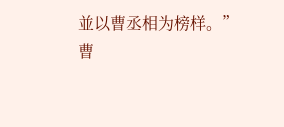並以曹丞相为榜样。”
曹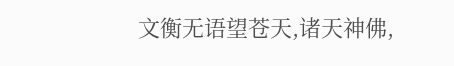文衡无语望苍天,诸天神佛,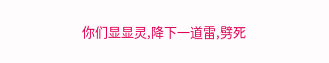你们显显灵,降下一道雷,劈死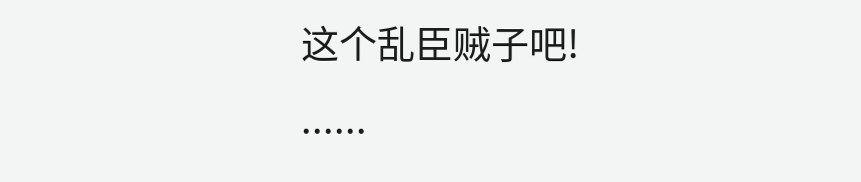这个乱臣贼子吧!
......